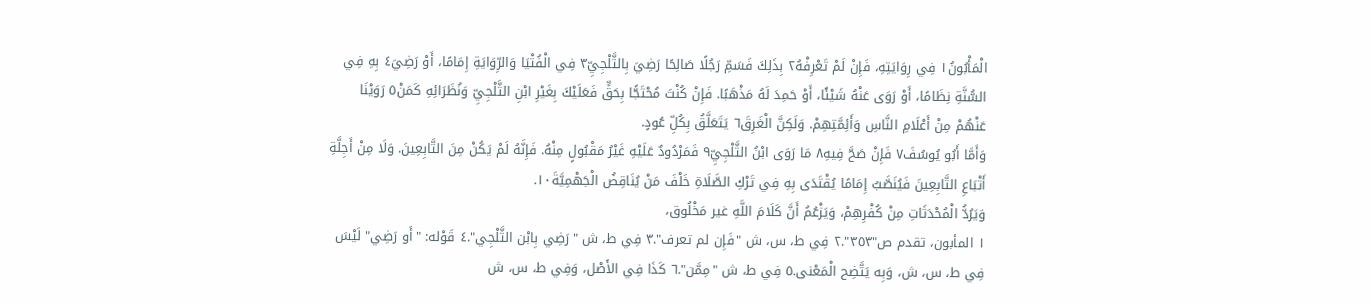الْمَأْبُونُ١ فِي رِوَايَتِهِ، فَإِنْ لَمْ تَعْرِفْهُ٢ بِذَلِكَ فَسَمِّ رَجُلًا صَالِحًا رَضِيَ بِالثَّلْجِيِّ٣ فِي الْفُتْيَا وَالرِّوَايَةِ إِمَامًا، أَوْ رَضِيَ٤ بِهِ فِي السُّنَّةِ نِظَامًا، أَوْ رَوَى عَنْهُ شَيْئًا، أَوْ حَمِدَ لَهُ مَذْهَبًا. فَإِنْ كُنْتَ مُحْتَجًّا بِحَقٍّ فَعَلَيْكَ بِغَيْرِ ابْنِ الثَّلْجِيِّ وَنُظَرَائِهِ كَمَنْ٥ رَوَيْنَا عَنْهُمْ مِنْ أَعْلَامِ النَّاسِ وَأَئِمَّتِهِمْ. وَلَكِنَّ الْغَرِقَ٦ يَتَعَلَّقُ بِكُلِّ عُودٍ.
وَأَمَّا أَبُو يُوسُفَ٧ فَإِنْ صَحَّ فِيهِ٨ مَا رَوَى ابْنُ الثَّلْجِيِّ٩ فَمَرْدُودٌ عَلَيْهِ غَيْرُ مَقْبُولٍ مِنْهُ. فَإِنَّهُ لَمْ يَكُنْ مِنَ التَّابِعِينَ. وَلَا مِنْ أَجِلَّةِ أَتْبَاعِ التَّابِعِينَ فَيُنَصَّبُ إِمَامًا يُقْتَدَى بِهِ فِي تَرْكِ الصَّلَاةِ خَلْفَ مَنْ يُنَاقِضُ الْجَهْمِيَّةَ١٠.
وَيَرُدُّ الْمُحْدَثَاتِ مِنْ كُفْرِهِمْ، وَيَزْعُمُ أَنَّ كَلَامَ اللَّهِ غير مَخْلُوق،
١ المأبون، تقدم ص"٣٥٣".٢ فِي ط، س، ش "فَإِن لم تعرف".٣ فِي ط، ش "رَضِي بِابْن الثَّلْجِي".٤ قَوْله: "أَو رَضِي" لَيْسَ فِي ط، س، ش، وَبِه يَتَّضِح الْمَعْنى.٥ فِي ط، ش "مِمَّن".٦ كَذَا فِي الأَصْل، وَفِي ط، س، ش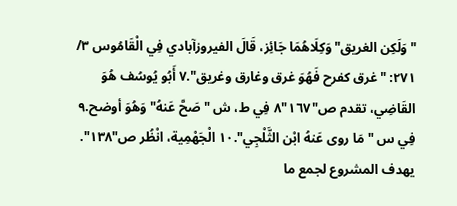"وَلَكِن الغريق" وَكِلَاهُمَا جَائِز، قَالَ الفيروزآبادي فِي الْقَامُوس ٣/ ٢٧١: "غرق كفرح فَهُوَ غرق وغارق وغريق".٧ أَبُو يُوسُف هُوَ القَاضِي، تقدم ص"١٦٧"٨ فِي ط، ش "صَحَّ عَنهُ" وَهُوَ أوضح.٩ فِي س "مَا روى عَنهُ ابْن الثَّلْجِي".١٠ الْجَهْمِية، انْظُر ص"١٣٨".
يهدف المشروع لجمع ما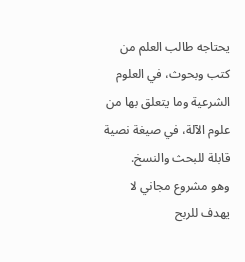يحتاجه طالب العلم من كتب وبحوث، في العلوم الشرعية وما يتعلق بها من علوم الآلة، في صيغة نصية قابلة للبحث والنسخ.
وهو مشروع مجاني لا يهدف للربح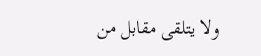ولا يتلقى مقابل من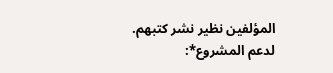المؤلفين نظير نشر كتبهم.
لدعم المشروع*: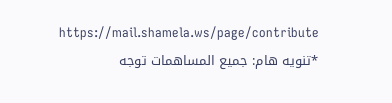https://mail.shamela.ws/page/contribute
*تنويه هام: جميع المساهمات توجه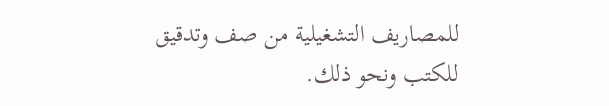للمصاريف التشغيلية من صف وتدقيق للكتب ونحو ذلك.